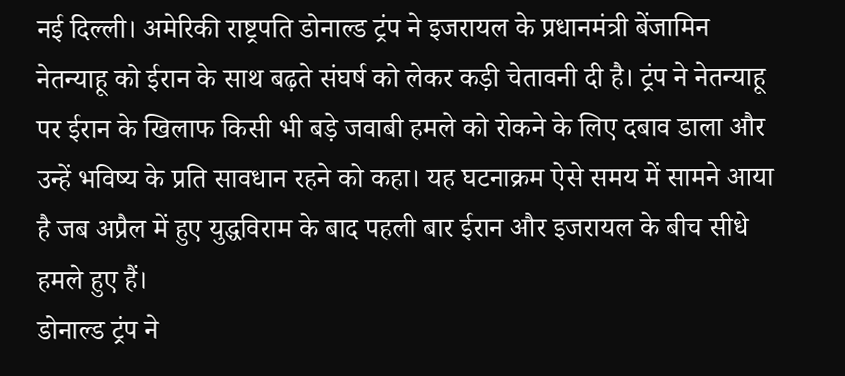नई दिल्ली। अमेरिकी राष्ट्रपति डोनाल्ड ट्रंप ने इजरायल के प्रधानमंत्री बेंजामिन नेतन्याहू को ईरान के साथ बढ़ते संघर्ष को लेकर कड़ी चेतावनी दी है। ट्रंप ने नेतन्याहू पर ईरान के खिलाफ किसी भी बड़े जवाबी हमले को रोकने के लिए दबाव डाला और उन्हें भविष्य के प्रति सावधान रहने को कहा। यह घटनाक्रम ऐसे समय में सामने आया है जब अप्रैल में हुए युद्धविराम के बाद पहली बार ईरान और इजरायल के बीच सीधे हमले हुए हैं।
डोनाल्ड ट्रंप ने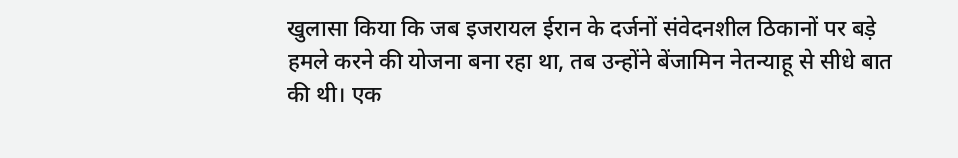खुलासा किया कि जब इजरायल ईरान के दर्जनों संवेदनशील ठिकानों पर बड़े हमले करने की योजना बना रहा था, तब उन्होंने बेंजामिन नेतन्याहू से सीधे बात की थी। एक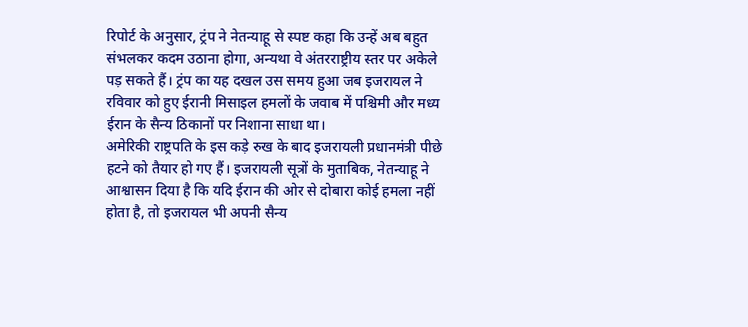रिपोर्ट के अनुसार, ट्रंप ने नेतन्याहू से स्पष्ट कहा कि उन्हें अब बहुत संभलकर कदम उठाना होगा, अन्यथा वे अंतरराष्ट्रीय स्तर पर अकेले पड़ सकते हैं। ट्रंप का यह दखल उस समय हुआ जब इजरायल ने रविवार को हुए ईरानी मिसाइल हमलों के जवाब में पश्चिमी और मध्य ईरान के सैन्य ठिकानों पर निशाना साधा था।
अमेरिकी राष्ट्रपति के इस कड़े रुख के बाद इजरायली प्रधानमंत्री पीछे हटने को तैयार हो गए हैं। इजरायली सूत्रों के मुताबिक, नेतन्याहू ने आश्वासन दिया है कि यदि ईरान की ओर से दोबारा कोई हमला नहीं होता है, तो इजरायल भी अपनी सैन्य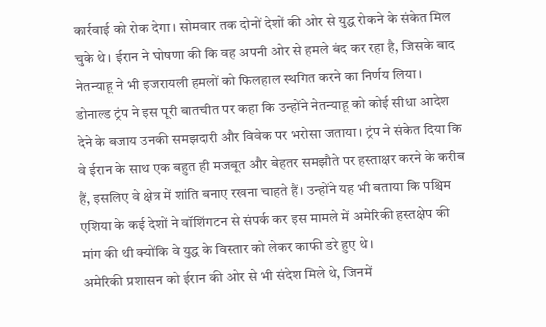कार्रवाई को रोक देगा। सोमवार तक दोनों देशों की ओर से युद्ध रोकने के संकेत मिल चुके थे। ईरान ने घोषणा की कि वह अपनी ओर से हमले बंद कर रहा है, जिसके बाद नेतन्याहू ने भी इजरायली हमलों को फिलहाल स्थगित करने का निर्णय लिया।
डोनाल्ड ट्रंप ने इस पूरी बातचीत पर कहा कि उन्होंने नेतन्याहू को कोई सीधा आदेश देने के बजाय उनकी समझदारी और विवेक पर भरोसा जताया। ट्रंप ने संकेत दिया कि वे ईरान के साथ एक बहुत ही मजबूत और बेहतर समझौते पर हस्ताक्षर करने के करीब हैं, इसलिए वे क्षेत्र में शांति बनाए रखना चाहते हैं। उन्होंने यह भी बताया कि पश्चिम एशिया के कई देशों ने वॉशिंगटन से संपर्क कर इस मामले में अमेरिकी हस्तक्षेप की मांग की थी क्योंकि वे युद्ध के विस्तार को लेकर काफी डरे हुए थे।
अमेरिकी प्रशासन को ईरान की ओर से भी संदेश मिले थे, जिनमें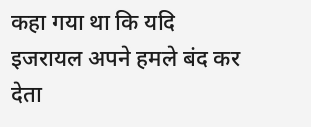कहा गया था कि यदि इजरायल अपने हमले बंद कर देता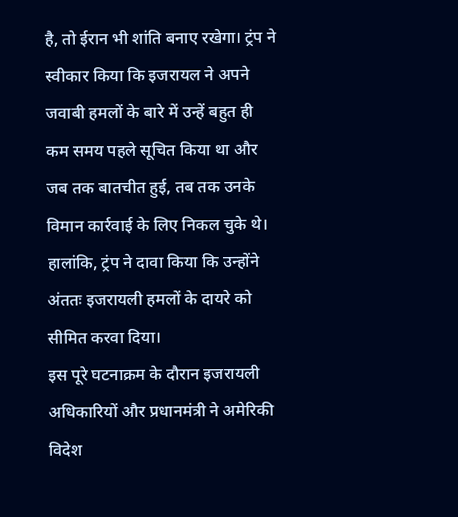है, तो ईरान भी शांति बनाए रखेगा। ट्रंप ने स्वीकार किया कि इजरायल ने अपने जवाबी हमलों के बारे में उन्हें बहुत ही कम समय पहले सूचित किया था और जब तक बातचीत हुई, तब तक उनके विमान कार्रवाई के लिए निकल चुके थे। हालांकि, ट्रंप ने दावा किया कि उन्होंने अंततः इजरायली हमलों के दायरे को सीमित करवा दिया।
इस पूरे घटनाक्रम के दौरान इजरायली अधिकारियों और प्रधानमंत्री ने अमेरिकी विदेश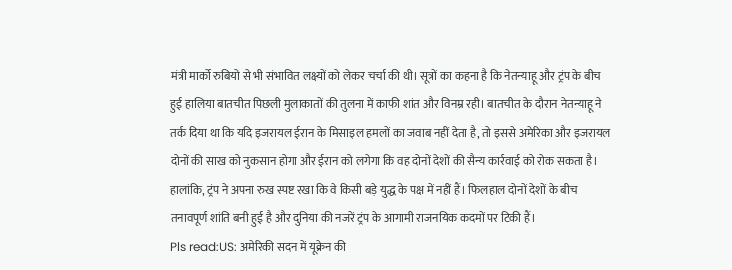मंत्री मार्को रुबियो से भी संभावित लक्ष्यों को लेकर चर्चा की थी। सूत्रों का कहना है कि नेतन्याहू और ट्रंप के बीच हुई हालिया बातचीत पिछली मुलाकातों की तुलना में काफी शांत और विनम्र रही। बातचीत के दौरान नेतन्याहू ने तर्क दिया था कि यदि इजरायल ईरान के मिसाइल हमलों का जवाब नहीं देता है, तो इससे अमेरिका और इजरायल दोनों की साख को नुकसान होगा और ईरान को लगेगा कि वह दोनों देशों की सैन्य कार्रवाई को रोक सकता है। हालांकि, ट्रंप ने अपना रुख स्पष्ट रखा कि वे किसी बड़े युद्ध के पक्ष में नहीं हैं। फिलहाल दोनों देशों के बीच तनावपूर्ण शांति बनी हुई है और दुनिया की नजरें ट्रंप के आगामी राजनयिक कदमों पर टिकी हैं।
Pls read:US: अमेरिकी सदन में यूक्रेन की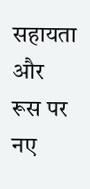सहायता और रूस पर नए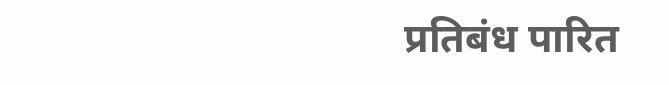प्रतिबंध पारित